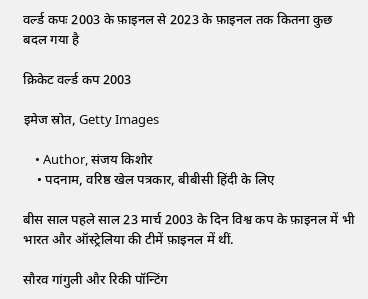वर्ल्ड कपः 2003 के फ़ाइनल से 2023 के फ़ाइनल तक कितना कुछ बदल गया है

क्रिकेट वर्ल्ड कप 2003

इमेज स्रोत, Getty Images

    • Author, संजय किशोर
    • पदनाम, वरिष्ठ खेल पत्रकार, बीबीसी हिंदी के लिए

बीस साल पहले साल 23 मार्च 2003 के दिन विश्व कप के फ़ाइनल में भी भारत और ऑस्ट्रेलिया की टीमें फ़ाइनल में थीं.

सौरव गांगुली और रिकी पॉन्टिंग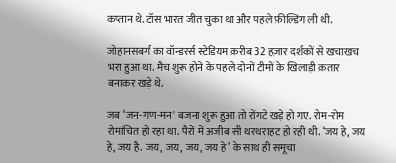कप्तान थे. टॉस भारत जीत चुका था और पहले फ़ील्डिंग ली थी.

जोहानसबर्ग का वॉन्डरर्स स्टेडियम क़रीब 32 हज़ार दर्शकों से खचाखच भरा हुआ था. मैच शुरू होने के पहले दोनों टीमों के खिलाड़ी क़तार बनाकर खड़े थे.

जब ‘जन-गण-मन' बजना शुरू हुआ तो रोंगटे खड़े हो गए. रोम-रोम रोमांचित हो रहा था. पैरों में अजीब सी थरथराहट हो रही थी. ‘जय हे, जय हे, जय है. जय, जय, जय, जय हे’ के साथ ही समूचा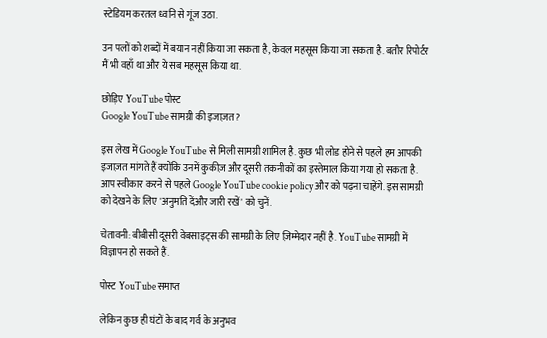स्टेडियम करतल ध्वनि से गूंज उठा.

उन पलों को शब्दों में बयान नहीं किया जा सकता है, केवल महसूस किया जा सकता है. बतौर रिपोर्टर मैं भी वहाँ था और ये सब महसूस किया था.

छोड़िए YouTube पोस्ट
Google YouTube सामग्री की इजाज़त?

इस लेख में Google YouTube से मिली सामग्री शामिल है. कुछ भी लोड होने से पहले हम आपकी इजाज़त मांगते हैं क्योंकि उनमें कुकीज़ और दूसरी तकनीकों का इस्तेमाल किया गया हो सकता है. आप स्वीकार करने से पहले Google YouTube cookie policy और को पढ़ना चाहेंगे. इस सामग्री को देखने के लिए 'अनुमति देंऔर जारी रखें' को चुनें.

चेतावनी: बीबीसी दूसरी वेबसाइट्स की सामग्री के लिए ज़िम्मेदार नहीं है. YouTube सामग्री में विज्ञापन हो सकते हैं.

पोस्ट YouTube समाप्त

लेकिन कुछ ही घंटों के बाद गर्व के अनुभव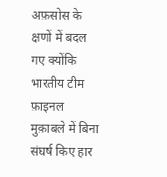अफ़सोस के क्षणों में बदल गए क्योंकि भारतीय टीम फ़ाइनल मुक़ाबले में बिना संघर्ष किए हार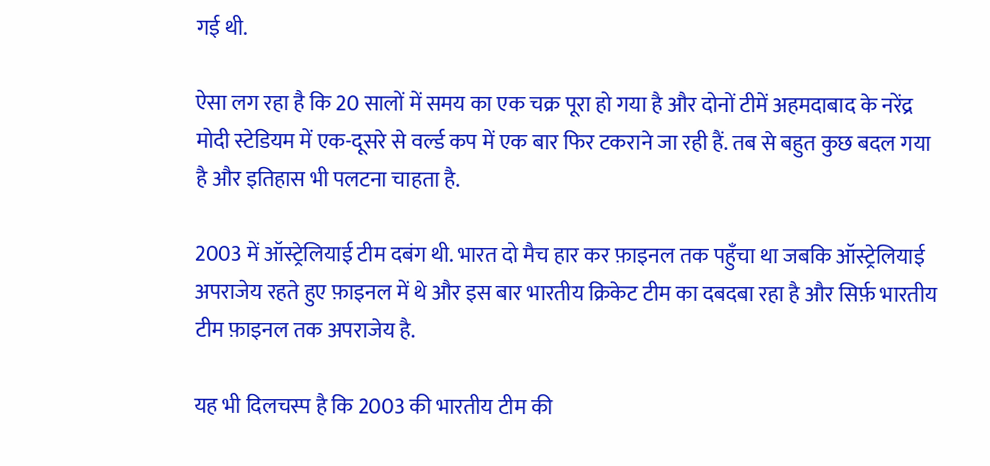गई थी.

ऐसा लग रहा है कि 20 सालों में समय का एक चक्र पूरा हो गया है और दोनों टीमें अहमदाबाद के नरेंद्र मोदी स्टेडियम में एक-दूसरे से वर्ल्ड कप में एक बार फिर टकराने जा रही हैं. तब से बहुत कुछ बदल गया है और इतिहास भी पलटना चाहता है.

2003 में ऑस्ट्रेलियाई टीम दबंग थी. भारत दो मैच हार कर फ़ाइनल तक पहुँचा था जबकि ऑस्ट्रेलियाई अपराजेय रहते हुए फ़ाइनल में थे और इस बार भारतीय क्रिकेट टीम का दबदबा रहा है और सिर्फ़ भारतीय टीम फ़ाइनल तक अपराजेय है.

यह भी दिलचस्प है कि 2003 की भारतीय टीम की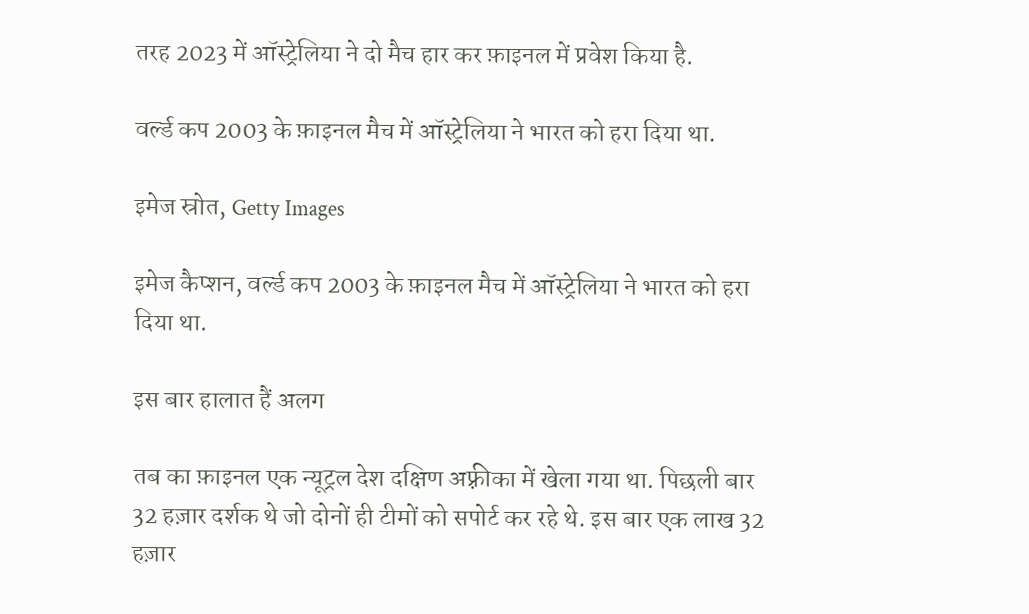तरह 2023 में ऑस्ट्रेलिया ने दो मैच हार कर फ़ाइनल में प्रवेश किया है.

वर्ल्ड कप 2003 के फ़ाइनल मैच में ऑस्ट्रेलिया ने भारत को हरा दिया था.

इमेज स्रोत, Getty Images

इमेज कैप्शन, वर्ल्ड कप 2003 के फ़ाइनल मैच में ऑस्ट्रेलिया ने भारत को हरा दिया था.

इस बार हालात हैं अलग

तब का फ़ाइनल एक न्यूट्रल देश दक्षिण अफ़्रीका में खेला गया था. पिछली बार 32 हज़ार दर्शक थे जो दोनों ही टीमों को सपोर्ट कर रहे थे. इस बार एक लाख 32 हज़ार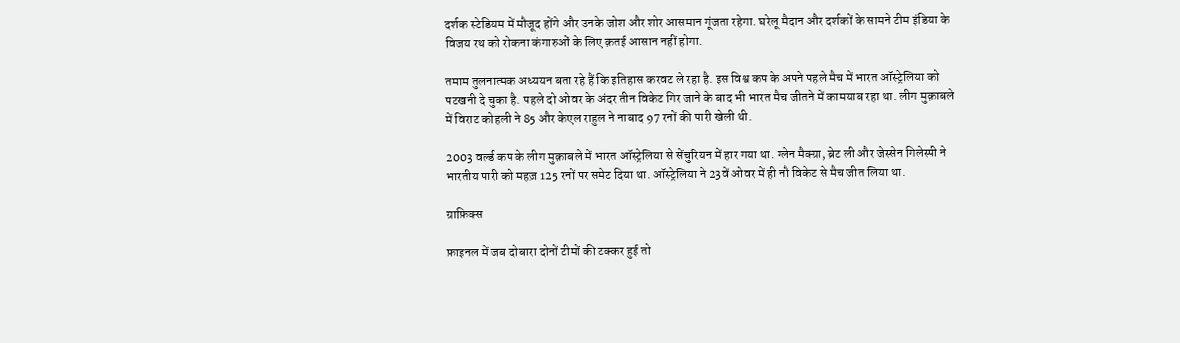दर्शक स्टेडियम में मौजूद होंगे और उनके जोश और शोर आसमान गूंजता रहेगा. घरेलू मैदान और दर्शकों के सामने टीम इंडिया के विजय रथ को रोकना कंगारुओं के लिए क़तई आसान नहीं होगा.

तमाम तुलनात्मक अध्ययन बता रहे हैं कि इतिहास करवट ले रहा है. इस विश्व कप के अपने पहले मैच में भारत ऑस्ट्रेलिया को पटखनी दे चुका है. पहले दो ओवर के अंदर तीन विकेट गिर जाने के बाद भी भारत मैच जीतने में कामयाब रहा था. लीग मुक़ाबले में विराट कोहली ने 85 और केएल राहुल ने नाबाद 97 रनों की पारी खेली थी.

2003 वर्ल्ड कप के लीग मुक़ाबले में भारत ऑस्ट्रेलिया से सेंचुरियन में हार गया था. ग्लेन मैक्ग्रा, ब्रेट ली और जेस्सेन गिलेस्पी ने भारतीय पारी को महज़ 125 रनों पर समेट दिया था. ऑस्ट्रेलिया ने 23वें ओवर में ही नौ विकेट से मैच जीत लिया था.

ग्राफ़िक्स

फ़ाइनल में जब दोबारा दोनों टीमों की टक्कर हुई तो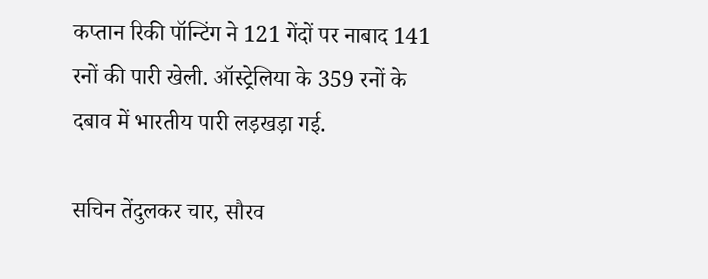कप्तान रिकी पॉन्टिंग ने 121 गेंदों पर नाबाद 141 रनों की पारी खेली. ऑस्ट्रेलिया के 359 रनों के दबाव में भारतीय पारी लड़खड़ा गई.

सचिन तेंदुलकर चार, सौरव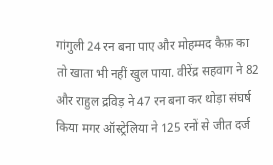गांगुली 24 रन बना पाए और मोहम्मद कैफ़ का तो खाता भी नहीं खुल पाया. वीरेंद्र सहवाग ने 82 और राहुल द्रविड़ ने 47 रन बना कर थोड़ा संघर्ष किया मगर ऑस्ट्रेलिया ने 125 रनों से जीत दर्ज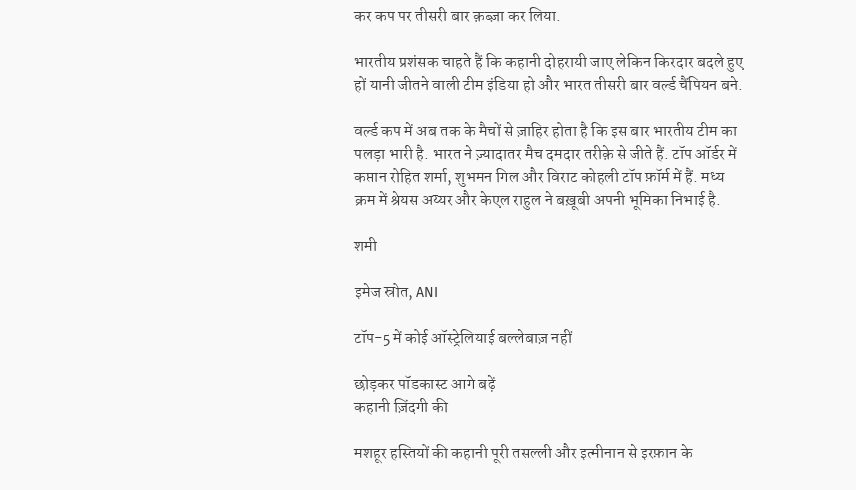कर कप पर तीसरी बार क़ब्ज़ा कर लिया.

भारतीय प्रशंसक चाहते हैं कि कहानी दोहरायी जाए लेकिन किरदार बदले हुए हों यानी जीतने वाली टीम इंडिया हो और भारत तीसरी बार वर्ल्ड चैंपियन बने.

वर्ल्ड कप में अब तक के मैचों से ज़ाहिर होता है कि इस बार भारतीय टीम का पलड़ा भारी है. भारत ने ज़्यादातर मैच दमदार तरीक़े से जीते हैं. टॉप ऑर्डर में कप्तान रोहित शर्मा, शुभमन गिल और विराट कोहली टॉप फ़ॉर्म में हैं. मध्य क्रम में श्रेयस अय्यर और केएल राहुल ने बख़ूबी अपनी भूमिका निभाई है.

शमी

इमेज स्रोत, ANI

टॉप-5 में कोई ऑस्ट्रेलियाई बल्लेबाज़ नहीं

छोड़कर पॉडकास्ट आगे बढ़ें
कहानी ज़िंदगी की

मशहूर हस्तियों की कहानी पूरी तसल्ली और इत्मीनान से इरफ़ान के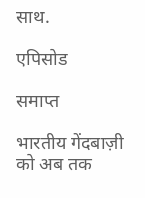साथ.

एपिसोड

समाप्त

भारतीय गेंदबाज़ी को अब तक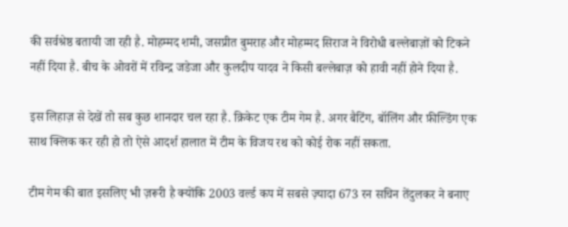की सर्वश्रेष्ठ बतायी जा रही है. मोहम्मद शमी, जसप्रीत बुमराह और मोहम्मद सिराज ने विरोधी बल्लेबाज़ों को टिकने नहीं दिया है. बीच के ओवरों में रविन्द्र जडेजा और कुलदीप यादव ने किसी बल्लेबाज़ को हावी नहीं होने दिया है.

इस लिहाज़ से देखें तो सब कुछ शानदार चल रहा है. क्रिकेट एक टीम गेम है. अगर बैटिंग, बॉलिंग और फ़ील्डिंग एक साथ क्लिक कर रही हो तो ऐसे आदर्श हालात में टीम के विजय रथ को कोई रोक नहीं सकता.

टीम गेम की बात इसलिए भी ज़रूरी है क्योंकि 2003 वर्ल्ड कप में सबसे ज़्यादा 673 रन सचिन तेंदुलकर ने बनाए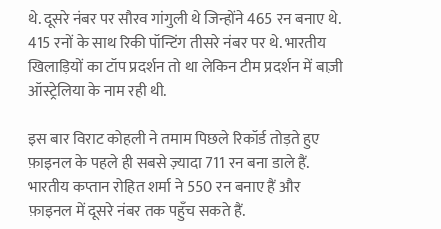थे. दूसरे नंबर पर सौरव गांगुली थे जिन्होंने 465 रन बनाए थे. 415 रनों के साथ रिकी पॉन्टिंग तीसरे नंबर पर थे. भारतीय खिलाड़ियों का टॉप प्रदर्शन तो था लेकिन टीम प्रदर्शन में बाज़ी ऑस्ट्रेलिया के नाम रही थी.

इस बार विराट कोहली ने तमाम पिछले रिकॉर्ड तोड़ते हुए फ़ाइनल के पहले ही सबसे ज़्यादा 711 रन बना डाले हैं. भारतीय कप्तान रोहित शर्मा ने 550 रन बनाए हैं और फ़ाइनल में दूसरे नंबर तक पहुँच सकते हैं.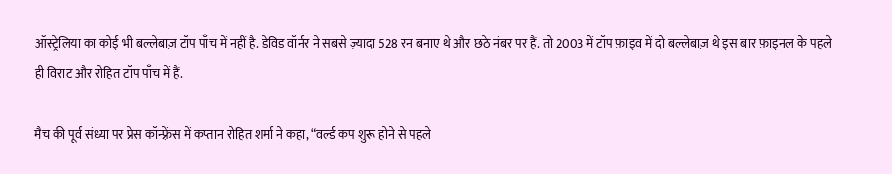ऑस्ट्रेलिया का कोई भी बल्लेबाज़ टॉप पाँच में नहीं है. डेविड वॉर्नर ने सबसे ज़्यादा 528 रन बनाए थे और छठे नंबर पर हैं. तो 2003 में टॉप फ़ाइव में दो बल्लेबाज़ थे इस बार फ़ाइनल के पहले ही विराट और रोहित टॉप पाँच में हैं.

मैच की पूर्व संध्या पर प्रेस कॉन्फ़्रेंस में कप्तान रोहित शर्मा ने कहा, “वर्ल्ड कप शुरू होने से पहले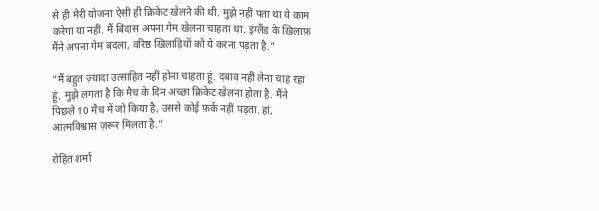से ही मेरी योजना ऐसी ही क्रिकेट खेलने की थी. मुझे नहीं पता था ये काम करेगा या नहीं. मैं बिंदास अपना गेम खेलना चाहता था. इंग्लैंड के ख़िलाफ़ मैंने अपना गेम बदला, वरिष्ठ खिलाड़ियों को ये करना पड़ता है."

"मैं बहुत ज़्यादा उत्साहित नहीं होना चाहता हूं. दबाव नहीं लेना चाह रहा हूं. मुझे लगता है कि मैच के दिन अच्छा क्रिकेट खेलना होता है. मैंने पिछले 10 मैच में जो किया है, उससे कोई फ़र्क नहीं पड़ता. हां, आत्मविश्वास ज़रूर मिलता है.”

रोहित शर्मा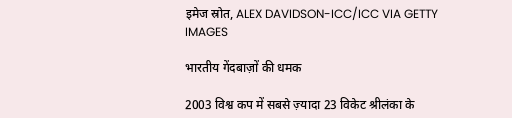इमेज स्रोत, ALEX DAVIDSON-ICC/ICC VIA GETTY IMAGES

भारतीय गेंदबाज़ों की धमक

2003 विश्व कप में सबसे ज़्यादा 23 विकेट श्रीलंका के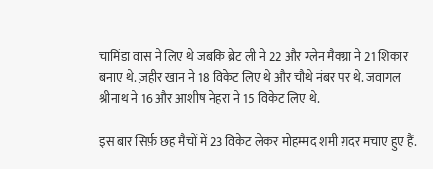चामिंडा वास ने लिए थे जबकि ब्रेट ली ने 22 और ग्लेन मैक्ग्रा ने 21 शिकार बनाए थे. ज़हीर खान ने 18 विकेट लिए थे और चौथे नंबर पर थे. जवागल श्रीनाथ ने 16 और आशीष नेहरा ने 15 विकेट लिए थे.

इस बार सिर्फ़ छह मैचों में 23 विकेट लेकर मोहम्मद शमी ग़दर मचाए हुए हैं.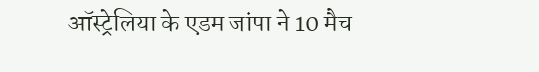ऑस्ट्रेलिया के एडम जांपा ने 10 मैच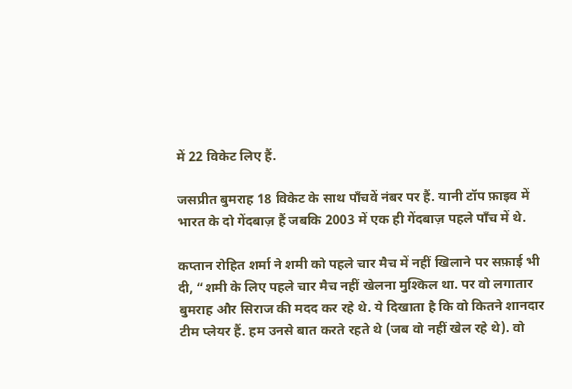में 22 विकेट लिए हैं.

जसप्रीत बुमराह 18 विकेट के साथ पाँचवें नंबर पर हैं. यानी टॉप फ़ाइव में भारत के दो गेंदबाज़ हैं जबकि 2003 में एक ही गेंदबाज़ पहले पाँच में थे.

कप्तान रोहित शर्मा ने शमी को पहले चार मैच में नहीं खिलाने पर सफ़ाई भी दी, “शमी के लिए पहले चार मैच नहीं खेलना मुश्किल था. पर वो लगातार बुमराह और सिराज की मदद कर रहे थे. ये दिखाता है कि वो कितने शानदार टीम प्लेयर हैं. हम उनसे बात करते रहते थे (जब वो नहीं खेल रहे थे). वो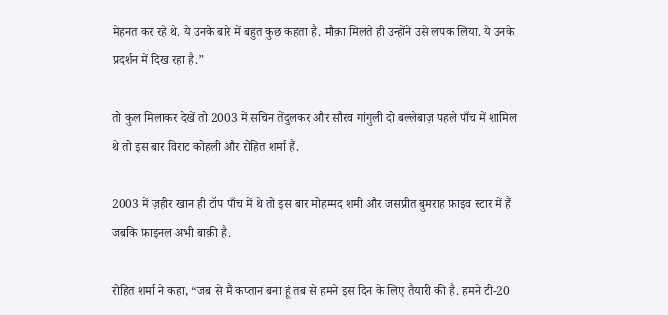मेहनत कर रहे थे. ये उनके बारे में बहुत कुछ कहता है. मौक़ा मिलते ही उन्होंने उसे लपक लिया. ये उनके प्रदर्शन में दिख रहा है.”

तो कुल मिलाकर देखें तो 2003 में सचिन तेंदुलकर और सौरव गांगुली दो बल्लेबाज़ पहले पाँच में शामिल थे तो इस बार विराट कोहली और रोहित शर्मा हैं.

2003 में ज़हीर खान ही टॉप पाँच में थे तो इस बार मोहम्मद शमी और जसप्रीत बुमराह फ़ाइव स्टार में हैं जबकि फ़ाइनल अभी बाक़ी है.

रोहित शर्मा ने कहा, “जब से मैं कप्तान बना हूं तब से हमने इस दिन के लिए तैयारी की है. हमने टी-20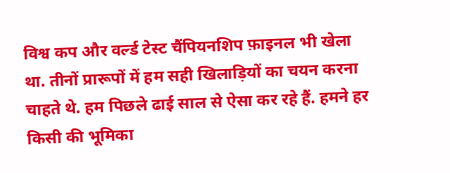विश्व कप और वर्ल्ड टेस्ट चैंपियनशिप फ़ाइनल भी खेला था. तीनों प्रारूपों में हम सही खिलाड़ियों का चयन करना चाहते थे. हम पिछले ढाई साल से ऐसा कर रहे हैं. हमने हर किसी की भूमिका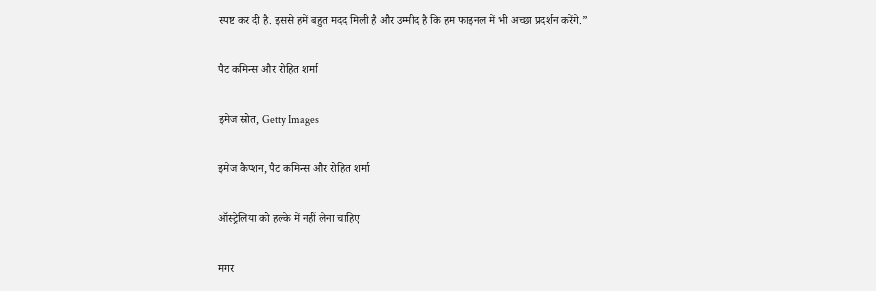स्पष्ट कर दी है. इससे हमें बहुत मदद मिली है और उम्मीद है कि हम फाइनल में भी अच्छा प्रदर्शन करेंगे.”

पैट कमिन्स और रोहित शर्मा

इमेज स्रोत, Getty Images

इमेज कैप्शन, पैट कमिन्स और रोहित शर्मा

ऑस्ट्रेलिया को हल्के में नहीं लेना चाहिए

मगर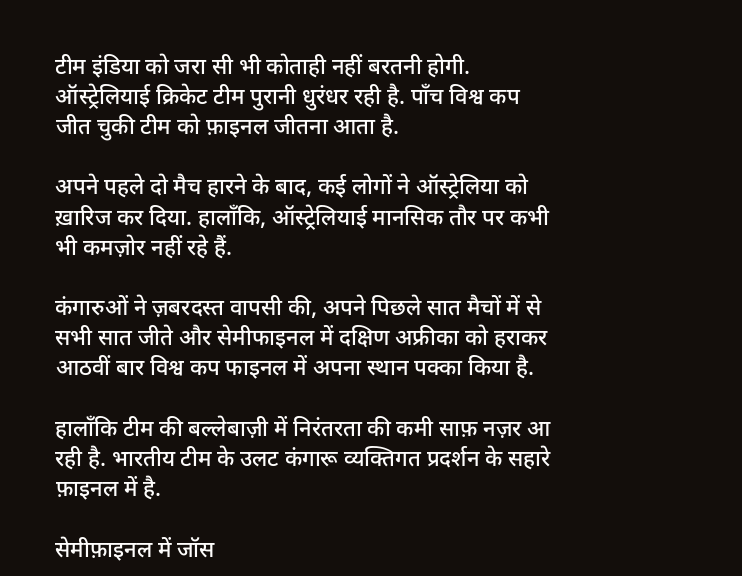टीम इंडिया को जरा सी भी कोताही नहीं बरतनी होगी. ऑस्ट्रेलियाई क्रिकेट टीम पुरानी धुरंधर रही है. पाँच विश्व कप जीत चुकी टीम को फ़ाइनल जीतना आता है.

अपने पहले दो मैच हारने के बाद, कई लोगों ने ऑस्ट्रेलिया को ख़ारिज कर दिया. हालाँकि, ऑस्ट्रेलियाई मानसिक तौर पर कभी भी कमज़ोर नहीं रहे हैं.

कंगारुओं ने ज़बरदस्त वापसी की, अपने पिछले सात मैचों में से सभी सात जीते और सेमीफाइनल में दक्षिण अफ्रीका को हराकर आठवीं बार विश्व कप फाइनल में अपना स्थान पक्का किया है.

हालाँकि टीम की बल्लेबाज़ी में निरंतरता की कमी साफ़ नज़र आ रही है. भारतीय टीम के उलट कंगारू व्यक्तिगत प्रदर्शन के सहारे फ़ाइनल में है.

सेमीफ़ाइनल में जॉस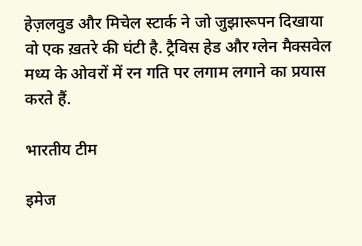हेज़लवुड और मिचेल स्टार्क ने जो जुझारूपन दिखाया वो एक ख़तरे की घंटी है. ट्रैविस हेड और ग्लेन मैक्सवेल मध्य के ओवरों में रन गति पर लगाम लगाने का प्रयास करते हैं.

भारतीय टीम

इमेज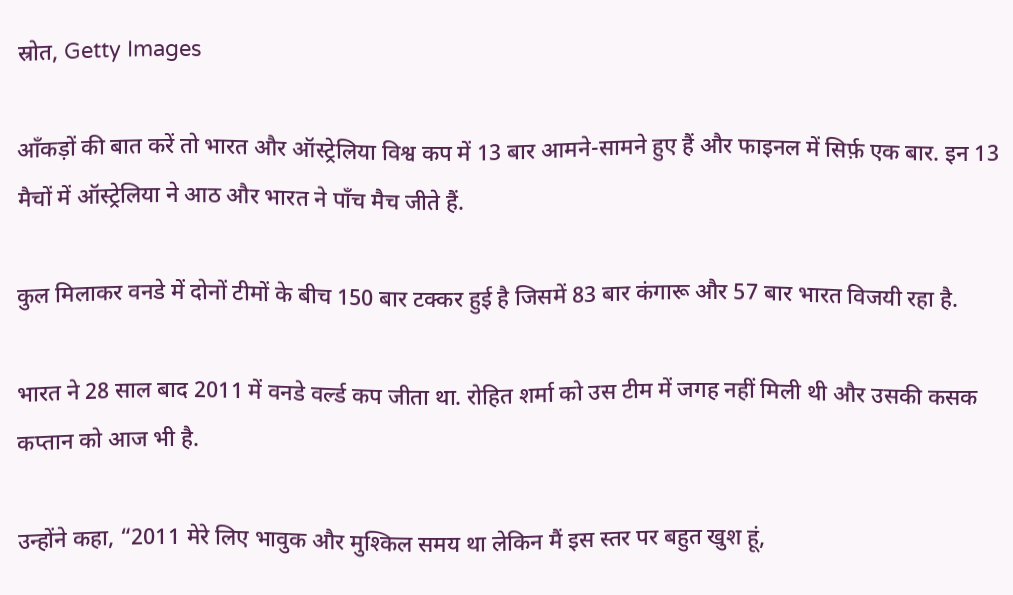स्रोत, Getty Images

आँकड़ों की बात करें तो भारत और ऑस्ट्रेलिया विश्व कप में 13 बार आमने-सामने हुए हैं और फाइनल में सिर्फ़ एक बार. इन 13 मैचों में ऑस्ट्रेलिया ने आठ और भारत ने पाँच मैच जीते हैं.

कुल मिलाकर वनडे में दोनों टीमों के बीच 150 बार टक्कर हुई है जिसमें 83 बार कंगारू और 57 बार भारत विजयी रहा है.

भारत ने 28 साल बाद 2011 में वनडे वर्ल्ड कप जीता था. रोहित शर्मा को उस टीम में जगह नहीं मिली थी और उसकी कसक कप्तान को आज भी है.

उन्होंने कहा, “2011 मेरे लिए भावुक और मुश्किल समय था लेकिन मैं इस स्तर पर बहुत खुश हूं,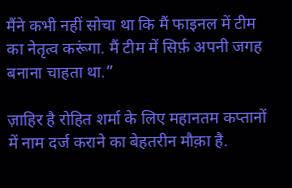मैंने कभी नहीं सोचा था कि मैं फाइनल में टीम का नेतृत्व करूंगा. मैं टीम में सिर्फ़ अपनी जगह बनाना चाहता था.”

ज़ाहिर है रोहित शर्मा के लिए महानतम कप्तानों में नाम दर्ज कराने का बेहतरीन मौक़ा है.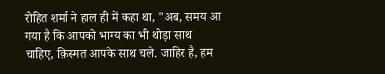रोहित शर्मा ने हाल ही में कहा था, "अब, समय आ गया है कि आपको भाग्य का भी थोड़ा साथ चाहिए, क़िस्मत आपके साथ चले. जाहिर है, हम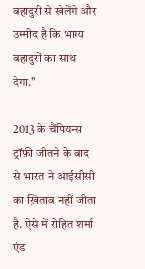बहादुरी से खेलेंगे और उम्मीद है कि भाग्य बहादुरों का साथ देगा."

2013 के चैंपियन्स ट्रॉफ़ी जीतने के बाद से भारत ने आईसीसी का ख़िताब नहीं जीता है. ऐसे में रोहित शर्मा एंड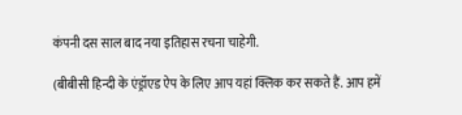कंपनी दस साल बाद नया इतिहास रचना चाहेगी.

(बीबीसी हिन्दी के एंड्रॉएड ऐप के लिए आप यहां क्लिक कर सकते हैं. आप हमें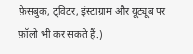फ़ेसबुक, ट्विटर, इंस्टाग्राम और यूट्यूब पर फ़ॉलो भी कर सकते हैं.)